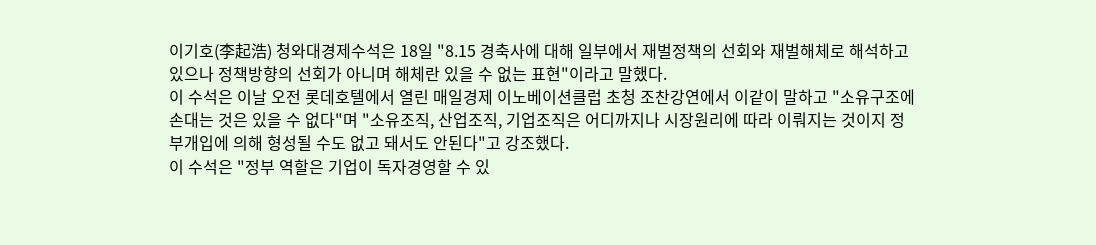이기호(李起浩) 청와대경제수석은 18일 "8.15 경축사에 대해 일부에서 재벌정책의 선회와 재벌해체로 해석하고 있으나 정책방향의 선회가 아니며 해체란 있을 수 없는 표현"이라고 말했다.
이 수석은 이날 오전 롯데호텔에서 열린 매일경제 이노베이션클럽 초청 조찬강연에서 이같이 말하고 "소유구조에 손대는 것은 있을 수 없다"며 "소유조직, 산업조직, 기업조직은 어디까지나 시장원리에 따라 이뤄지는 것이지 정부개입에 의해 형성될 수도 없고 돼서도 안된다"고 강조했다.
이 수석은 "정부 역할은 기업이 독자경영할 수 있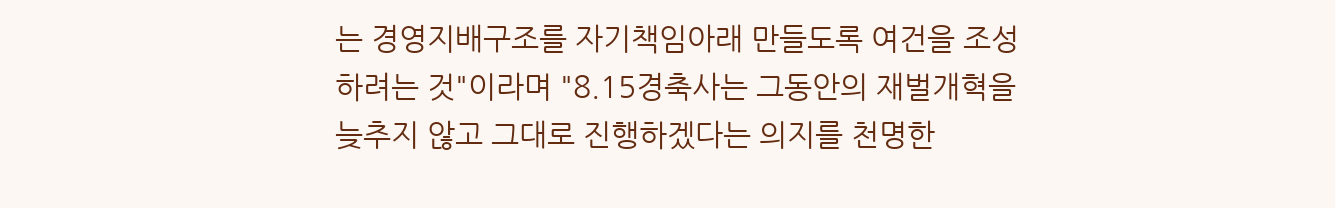는 경영지배구조를 자기책임아래 만들도록 여건을 조성하려는 것"이라며 "8.15경축사는 그동안의 재벌개혁을 늦추지 않고 그대로 진행하겠다는 의지를 천명한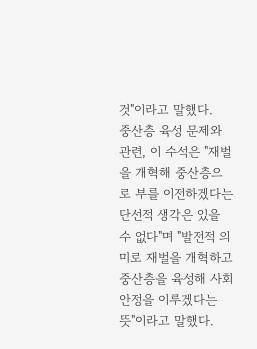것"이라고 말했다.
중산층 육성 문제와 관련, 이 수석은 "재벌을 개혁해 중산층으로 부를 이전하겠다는 단선적 생각은 있을 수 없다"며 "발전적 의미로 재벌을 개혁하고 중산층을 육성해 사회안정을 이루겠다는 뜻"이라고 말했다.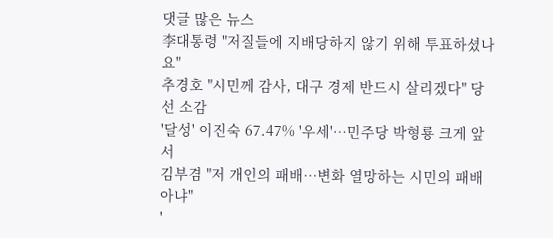댓글 많은 뉴스
李대통령 "저질들에 지배당하지 않기 위해 투표하셨나요"
추경호 "시민께 감사, 대구 경제 반드시 살리겠다" 당선 소감
'달성' 이진숙 67.47% '우세'…민주당 박형룡 크게 앞서
김부겸 "저 개인의 패배…변화 열망하는 시민의 패배 아냐"
'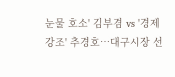눈물 호소' 김부겸 vs '경제 강조' 추경호…대구시장 선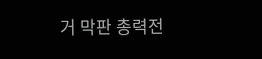거 막판 총력전